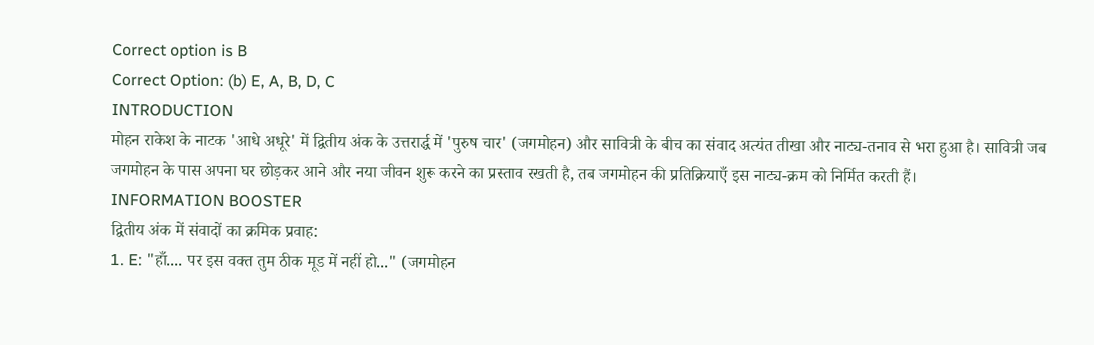Correct option is B
Correct Option: (b) E, A, B, D, C
INTRODUCTION
मोहन राकेश के नाटक 'आधे अधूरे' में द्वितीय अंक के उत्तरार्द्ध में 'पुरुष चार' (जगमोहन) और सावित्री के बीच का संवाद अत्यंत तीखा और नाट्य-तनाव से भरा हुआ है। सावित्री जब जगमोहन के पास अपना घर छोड़कर आने और नया जीवन शुरू करने का प्रस्ताव रखती है, तब जगमोहन की प्रतिक्रियाएँ इस नाट्य-क्रम को निर्मित करती हैं।
INFORMATION BOOSTER
द्वितीय अंक में संवादों का क्रमिक प्रवाह:
1. E: "हाँ.... पर इस वक्त तुम ठीक मूड में नहीं हो..." (जगमोहन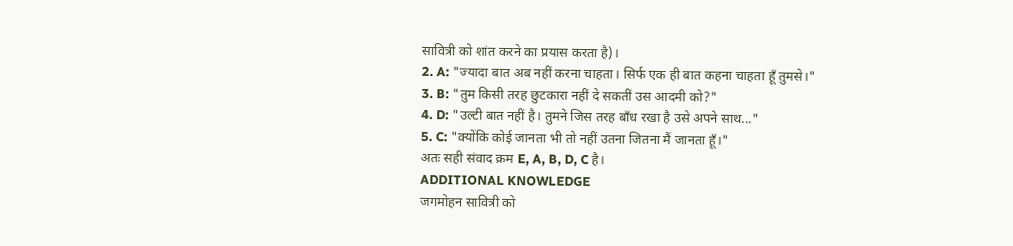सावित्री को शांत करने का प्रयास करता है)।
2. A: "ज्यादा बात अब नहीं करना चाहता। सिर्फ एक ही बात कहना चाहता हूँ तुमसे।"
3. B: "तुम किसी तरह छुटकारा नहीं दे सकतीं उस आदमी को?"
4. D: "उल्टी बात नहीं है। तुमने जिस तरह बाँध रखा है उसे अपने साथ..."
5. C: "क्योंकि कोई जानता भी तो नहीं उतना जितना मैं जानता हूँ।"
अतः सही संवाद क्रम E, A, B, D, C है।
ADDITIONAL KNOWLEDGE
जगमोहन सावित्री को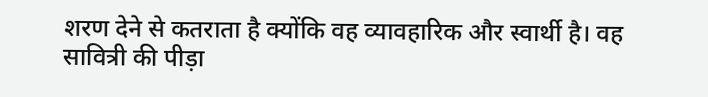शरण देने से कतराता है क्योंकि वह व्यावहारिक और स्वार्थी है। वह सावित्री की पीड़ा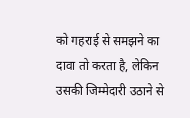को गहराई से समझने का दावा तो करता है, लेकिन उसकी जिम्मेदारी उठाने से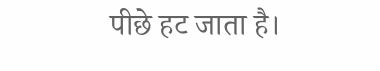पीछे हट जाता है।